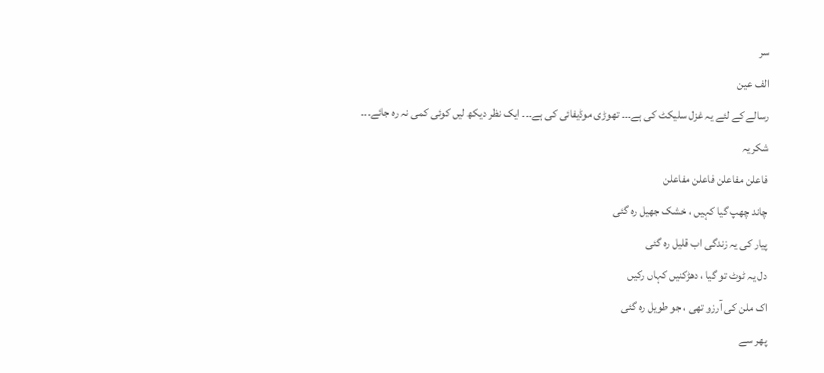سر
الف عین
رسالے کے لئے یہ غزل سلیکٹ کی ہے۔۔۔ تھوڑی موڈیفائی کی ہے۔۔۔ ایک نظر دیکھ لیں کوئی کمی نہ رہ جائے۔۔۔ شکریہ
فاعلن مفاعلن فاعلن مفاعلن
چاند چھپ گیا کہیں ، خشک جھیل رہ گئی
پیار کی یہ زندگی اب قلیل رہ گئی
دل یہ ٹوٹ تو گیا ، دھڑکنیں کہاں رکیں
اک ملن کی آرزو تھی ، جو طویل رہ گئی
پھر سے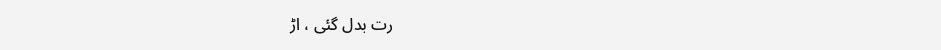رت بدل گئی ، اڑ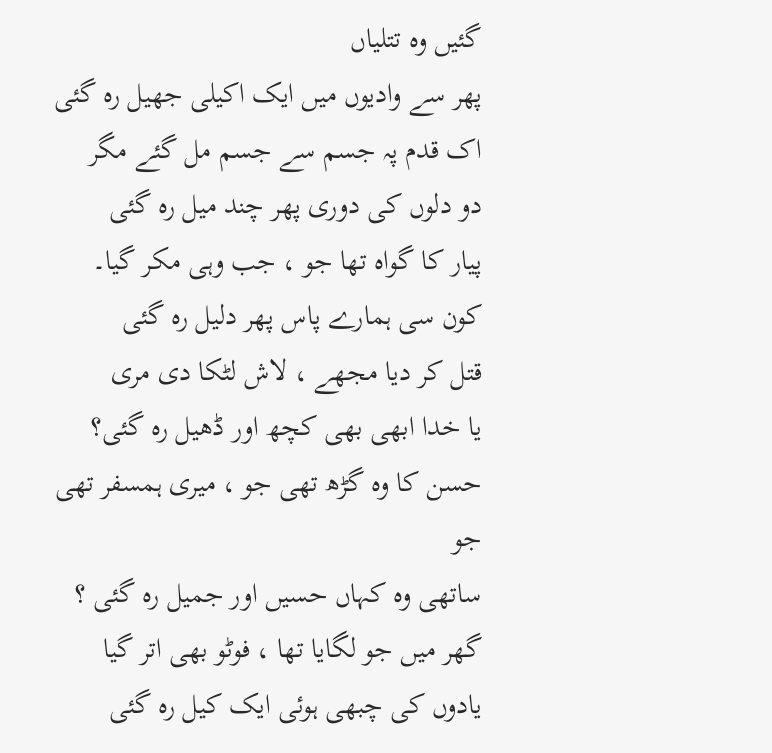گئیں وہ تتلیاں
پھر سے وادیوں میں ایک اکیلی جھیل رہ گئی
اک قدم پہ جسم سے جسم مل گئے مگر
دو دلوں کی دوری پھر چند میل رہ گئی
پیار کا گواہ تھا جو ، جب وہی مکر گیا۔
کون سی ہمارے پاس پھر دلیل رہ گئی
قتل کر دیا مجھے ، لاش لٹکا دی مری
یا خدا ابھی بھی کچھ اور ڈھیل رہ گئی؟
حسن کا وہ گڑھ تھی جو ، میری ہمسفر تھی جو
ساتھی وہ کہاں حسیں اور جمیل رہ گئی ؟
گھر میں جو لگایا تھا ، فوٹو بھی اتر گیا
یادوں کی چبھی ہوئی ایک کیل رہ گئی